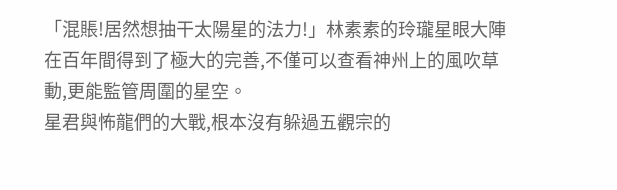「混賬!居然想抽干太陽星的法力!」林素素的玲瓏星眼大陣在百年間得到了極大的完善,不僅可以查看神州上的風吹草動,更能監管周圍的星空。
星君與怖龍們的大戰,根本沒有躲過五觀宗的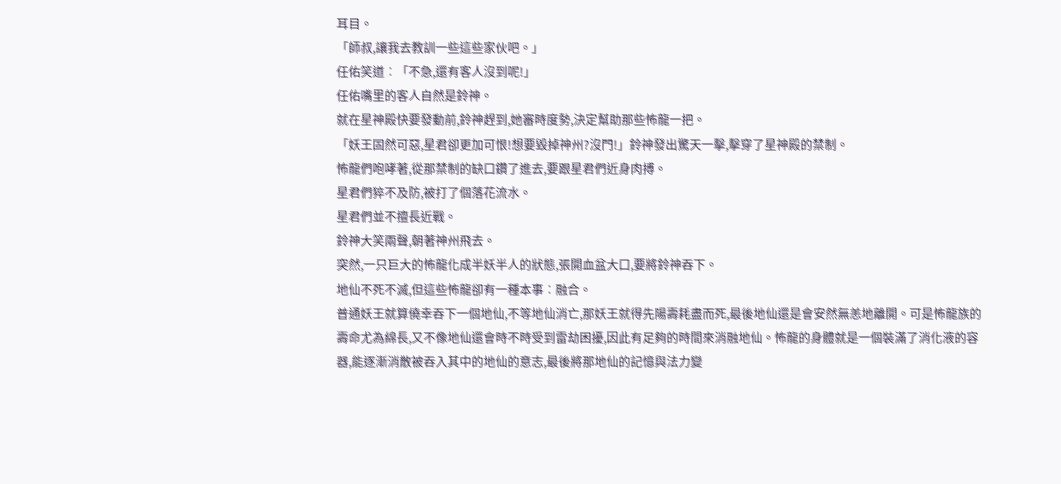耳目。
「師叔,讓我去教訓一些這些家伙吧。」
任佑笑道︰「不急,還有客人沒到呢!」
任佑嘴里的客人自然是鈴神。
就在星神殿快要發動前,鈴神趕到,她審時度勢,決定幫助那些怖龍一把。
「妖王固然可惡,星君卻更加可恨!想要毀掉神州?沒門!」鈴神發出驚天一擊,擊穿了星神殿的禁制。
怖龍們咆哮著,從那禁制的缺口鑽了進去,要跟星君們近身肉搏。
星君們猝不及防,被打了個落花流水。
星君們並不擅長近戰。
鈴神大笑兩聲,朝著神州飛去。
突然,一只巨大的怖龍化成半妖半人的狀態,張開血盆大口,要將鈴神吞下。
地仙不死不滅,但這些怖龍卻有一種本事︰融合。
普通妖王就算僥幸吞下一個地仙,不等地仙消亡,那妖王就得先陽壽耗盡而死,最後地仙還是會安然無恙地離開。可是怖龍族的壽命尤為綿長,又不像地仙還會時不時受到雷劫困擾,因此有足夠的時間來消融地仙。怖龍的身體就是一個裝滿了消化液的容器,能逐漸消散被吞入其中的地仙的意志,最後將那地仙的記憶與法力變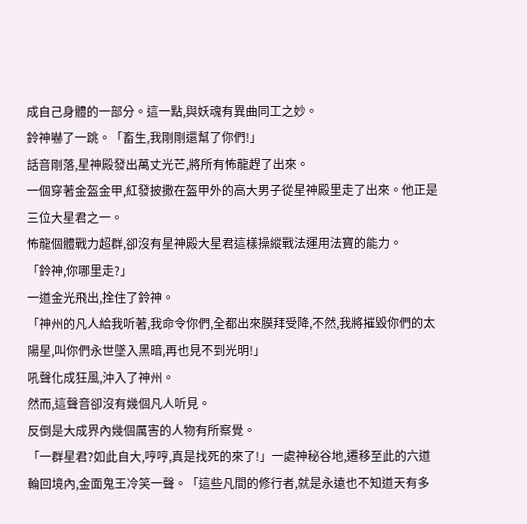成自己身體的一部分。這一點,與妖魂有異曲同工之妙。
鈴神嚇了一跳。「畜生,我剛剛還幫了你們!」
話音剛落,星神殿發出萬丈光芒,將所有怖龍趕了出來。
一個穿著金盔金甲,紅發披撒在盔甲外的高大男子從星神殿里走了出來。他正是三位大星君之一。
怖龍個體戰力超群,卻沒有星神殿大星君這樣操縱戰法運用法寶的能力。
「鈴神,你哪里走?」
一道金光飛出,拴住了鈴神。
「神州的凡人給我听著,我命令你們,全都出來膜拜受降,不然,我將摧毀你們的太陽星,叫你們永世墜入黑暗,再也見不到光明!」
吼聲化成狂風,沖入了神州。
然而,這聲音卻沒有幾個凡人听見。
反倒是大成界內幾個厲害的人物有所察覺。
「一群星君?如此自大,哼哼,真是找死的來了!」一處神秘谷地,遷移至此的六道輪回境內,金面鬼王冷笑一聲。「這些凡間的修行者,就是永遠也不知道天有多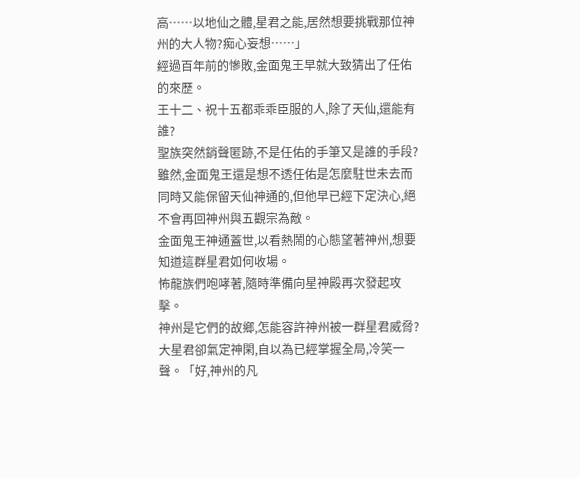高……以地仙之體,星君之能,居然想要挑戰那位神州的大人物?痴心妄想……」
經過百年前的慘敗,金面鬼王早就大致猜出了任佑的來歷。
王十二、祝十五都乖乖臣服的人,除了天仙,還能有誰?
聖族突然銷聲匿跡,不是任佑的手筆又是誰的手段?
雖然,金面鬼王還是想不透任佑是怎麼駐世未去而同時又能保留天仙神通的,但他早已經下定決心,絕不會再回神州與五觀宗為敵。
金面鬼王神通蓋世,以看熱鬧的心態望著神州,想要知道這群星君如何收場。
怖龍族們咆哮著,隨時準備向星神殿再次發起攻擊。
神州是它們的故鄉,怎能容許神州被一群星君威脅?
大星君卻氣定神閑,自以為已經掌握全局,冷笑一聲。「好,神州的凡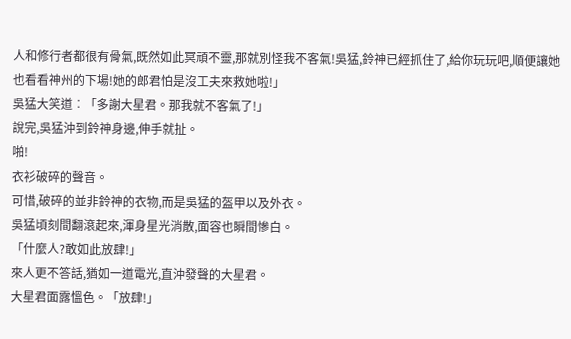人和修行者都很有骨氣,既然如此冥頑不靈,那就別怪我不客氣!吳猛,鈴神已經抓住了,給你玩玩吧,順便讓她也看看神州的下場!她的郎君怕是沒工夫來救她啦!」
吳猛大笑道︰「多謝大星君。那我就不客氣了!」
說完,吳猛沖到鈴神身邊,伸手就扯。
啪!
衣衫破碎的聲音。
可惜,破碎的並非鈴神的衣物,而是吳猛的盔甲以及外衣。
吳猛頃刻間翻滾起來,渾身星光消散,面容也瞬間慘白。
「什麼人?敢如此放肆!」
來人更不答話,猶如一道電光,直沖發聲的大星君。
大星君面露慍色。「放肆!」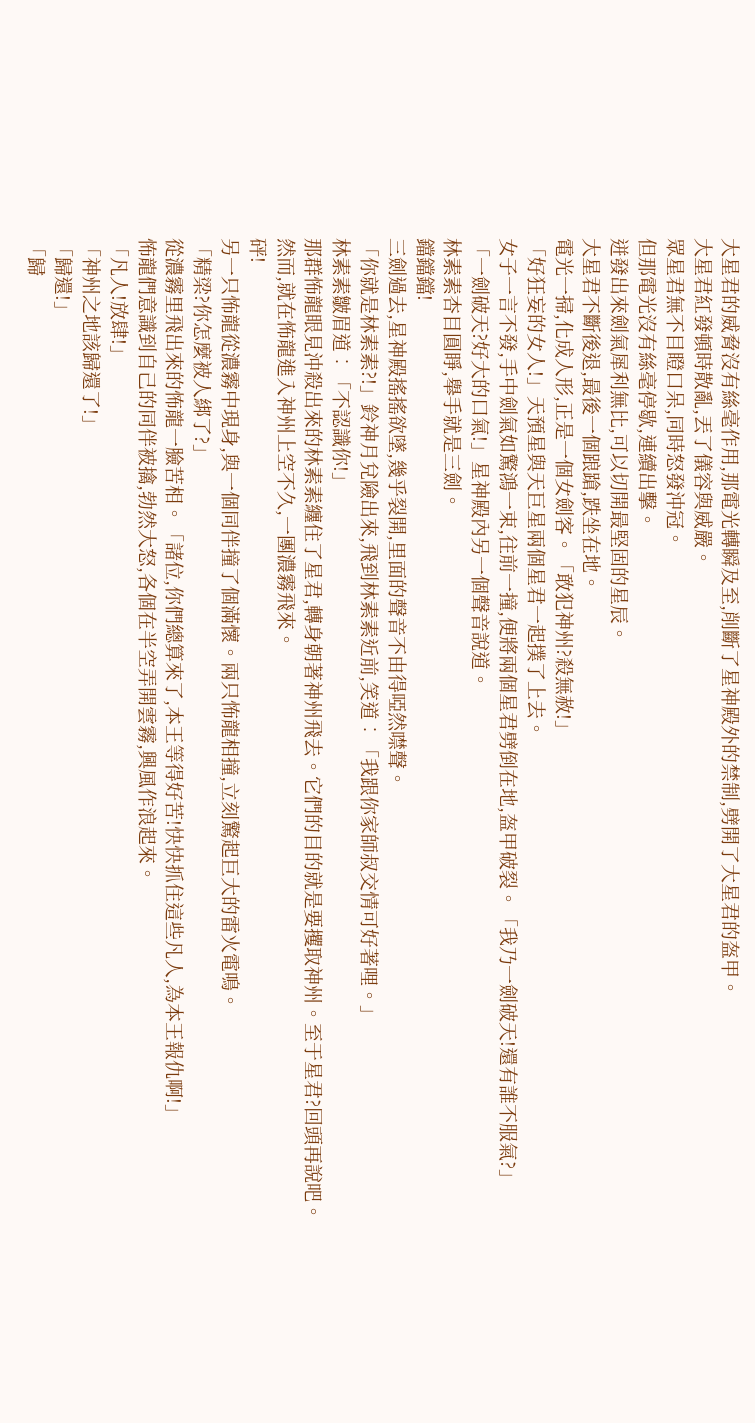大星君的威脅沒有絲毫作用,那電光轉瞬及至,削斷了星神殿外的禁制,劈開了大星君的盔甲。
大星君紅發頓時散亂,丟了儀容與威嚴。
眾星君無不目瞪口呆,同時怒發沖冠。
但那電光沒有絲毫停歇,連續出擊。
迸發出來劍氣犀利無比,可以切開最堅固的星辰。
大星君不斷後退,最後一個踉蹌,跌坐在地。
電光一掃,化成人形,正是一個女劍客。「敢犯神州?殺無赦!」
「好狂妄的女人!」天預星與天巨星兩個星君一起撲了上去。
女子一言不發,手中劍氣如驚鴻一束,往前一撞,便將兩個星君劈倒在地,盔甲破裂。「我乃一劍破天!還有誰不服氣?」
「一劍破天?好大的口氣!」星神殿內另一個聲音說道。
林素素杏目圓睜,舉手就是三劍。
鐺鐺鐺!
三劍過去,星神殿搖搖欲墜,幾乎裂開,里面的聲音不由得啞然噤聲。
「你就是林素素?!」鈴神月兌險出來,飛到林素素近前,笑道︰「我跟你家師叔交情可好著哩。」
林素素皺眉道︰「不認識你!」
那群怖龍眼見沖殺出來的林素素纏住了星君,轉身朝著神州飛去。它們的目的就是要攫取神州。至于星君?回頭再說吧。
然而,就在怖龍進入神州上空不久,一團濃霧飛來。
砰!
另一只怖龍從濃霧中現身,與一個同伴撞了個滿懷。兩只怖龍相撞,立刻驚起巨大的雷火電鳴。
「精梁?你怎麼被人綁了?」
從濃霧里飛出來的怖龍一臉苦相。「諸位,你們總算來了,本王等得好苦!快快抓住這些凡人,為本王報仇啊!」
怖龍們意識到自己的同伴被擒,勃然大怒,各個在半空弄開雲霧,興風作浪起來。
「凡人!放肆!」
「神州之地該歸還了!」
「歸還!」
「歸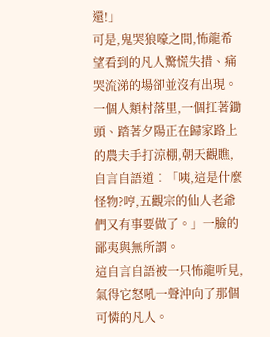還!」
可是,鬼哭狼嚎之間,怖龍希望看到的凡人驚慌失措、痛哭流涕的場卻並沒有出現。
一個人類村落里,一個扛著鋤頭、踏著夕陽正在歸家路上的農夫手打涼棚,朝天觀瞧,自言自語道︰「咦,這是什麼怪物?哼,五觀宗的仙人老爺們又有事要做了。」一臉的鄙夷與無所謂。
這自言自語被一只怖龍听見,氣得它怒吼一聲沖向了那個可憐的凡人。